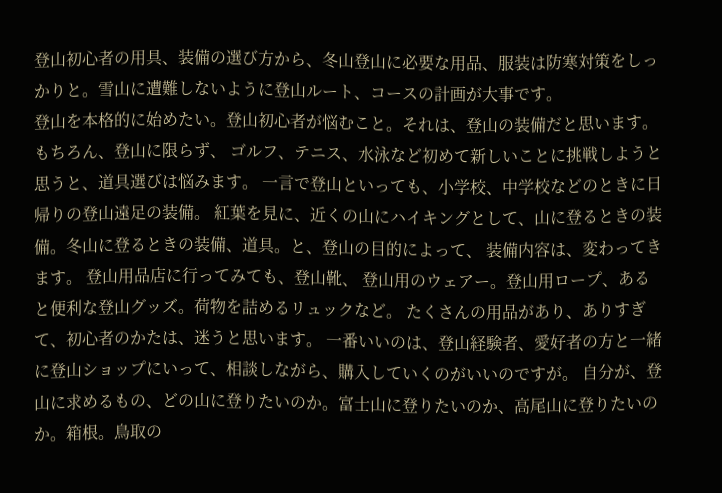登山初心者の用具、装備の選び方から、冬山登山に必要な用品、服装は防寒対策をしっかりと。雪山に遭難しないように登山ルート、コースの計画が大事です。
登山を本格的に始めたい。登山初心者が悩むこと。それは、登山の装備だと思います。もちろん、登山に限らず、 ゴルフ、テニス、水泳など初めて新しいことに挑戦しようと思うと、道具選びは悩みます。 一言で登山といっても、小学校、中学校などのときに日帰りの登山遠足の装備。 紅葉を見に、近くの山にハイキングとして、山に登るときの装備。冬山に登るときの装備、道具。と、登山の目的によって、 装備内容は、変わってきます。 登山用品店に行ってみても、登山靴、 登山用のウェアー。登山用ロープ、あると便利な登山グッズ。荷物を詰めるリュックなど。 たくさんの用品があり、ありすぎて、初心者のかたは、迷うと思います。 一番いいのは、登山経験者、愛好者の方と一緒に登山ショップにいって、相談しながら、購入していくのがいいのですが。 自分が、登山に求めるもの、どの山に登りたいのか。富士山に登りたいのか、高尾山に登りたいのか。箱根。鳥取の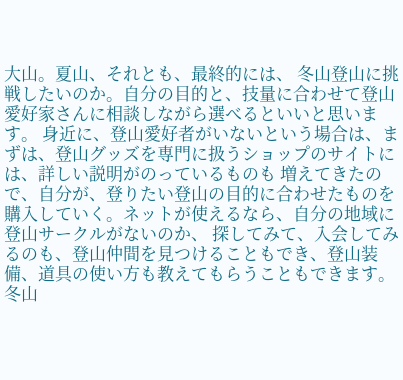大山。夏山、それとも、最終的には、 冬山登山に挑戦したいのか。自分の目的と、技量に合わせて登山愛好家さんに相談しながら選べるといいと思います。 身近に、登山愛好者がいないという場合は、まずは、登山グッズを専門に扱うショップのサイトには、詳しい説明がのっているものも 増えてきたので、自分が、登りたい登山の目的に合わせたものを購入していく。ネットが使えるなら、自分の地域に登山サークルがないのか、 探してみて、入会してみるのも、登山仲間を見つけることもでき、登山装備、道具の使い方も教えてもらうこともできます。
冬山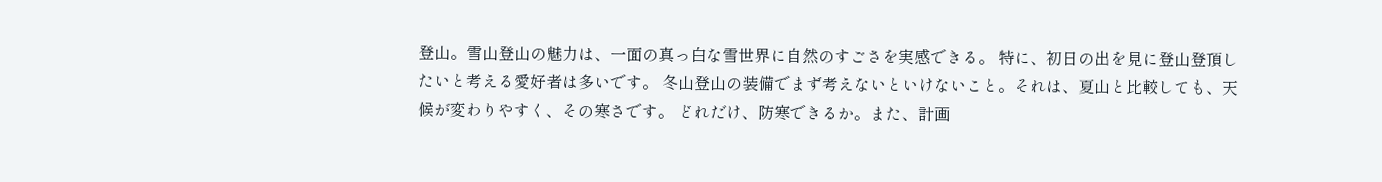登山。雪山登山の魅力は、一面の真っ白な雪世界に自然のすごさを実感できる。 特に、初日の出を見に登山登頂したいと考える愛好者は多いです。 冬山登山の装備でまず考えないといけないこと。それは、夏山と比較しても、天候が変わりやすく、その寒さです。 どれだけ、防寒できるか。また、計画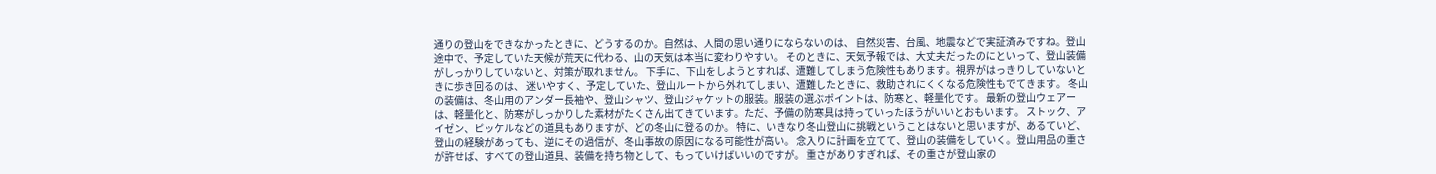通りの登山をできなかったときに、どうするのか。自然は、人間の思い通りにならないのは、 自然災害、台風、地震などで実証済みですね。登山途中で、予定していた天候が荒天に代わる、山の天気は本当に変わりやすい。 そのときに、天気予報では、大丈夫だったのにといって、登山装備がしっかりしていないと、対策が取れません。 下手に、下山をしようとすれば、遭難してしまう危険性もあります。視界がはっきりしていないときに歩き回るのは、 迷いやすく、予定していた、登山ルートから外れてしまい、遭難したときに、救助されにくくなる危険性もでてきます。 冬山の装備は、冬山用のアンダー長袖や、登山シャツ、登山ジャケットの服装。服装の選ぶポイントは、防寒と、軽量化です。 最新の登山ウェアーは、軽量化と、防寒がしっかりした素材がたくさん出てきています。ただ、予備の防寒具は持っていったほうがいいとおもいます。 ストック、アイゼン、ピッケルなどの道具もありますが、どの冬山に登るのか。 特に、いきなり冬山登山に挑戦ということはないと思いますが、あるていど、登山の経験があっても、逆にその過信が、冬山事故の原因になる可能性が高い。 念入りに計画を立てて、登山の装備をしていく。登山用品の重さが許せば、すべての登山道具、装備を持ち物として、もっていけばいいのですが。 重さがありすぎれば、その重さが登山家の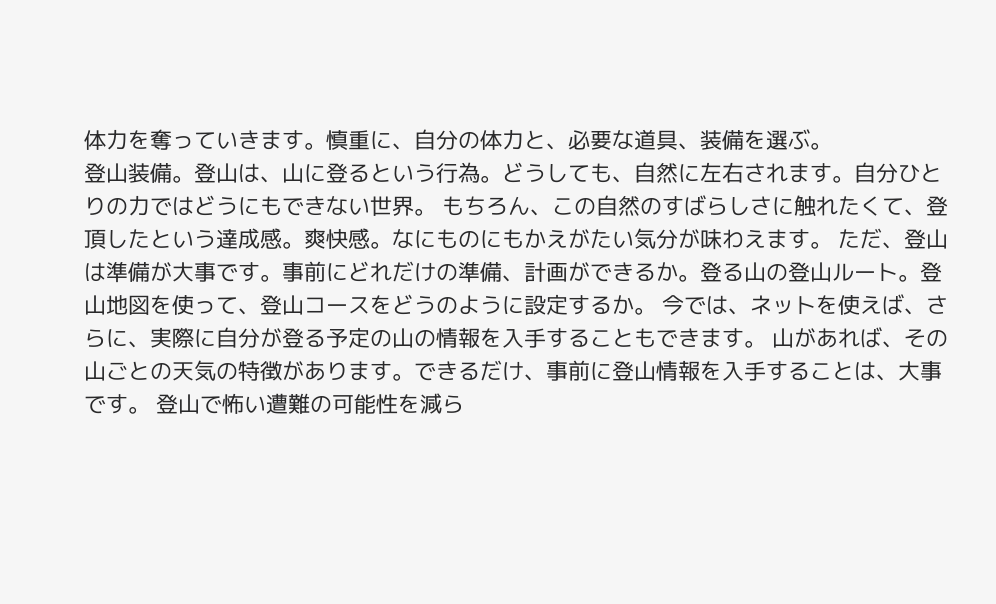体力を奪っていきます。慎重に、自分の体力と、必要な道具、装備を選ぶ。
登山装備。登山は、山に登るという行為。どうしても、自然に左右されます。自分ひとりの力ではどうにもできない世界。 もちろん、この自然のすばらしさに触れたくて、登頂したという達成感。爽快感。なにものにもかえがたい気分が味わえます。 ただ、登山は準備が大事です。事前にどれだけの準備、計画ができるか。登る山の登山ルート。登山地図を使って、登山コースをどうのように設定するか。 今では、ネットを使えば、さらに、実際に自分が登る予定の山の情報を入手することもできます。 山があれば、その山ごとの天気の特徴があります。できるだけ、事前に登山情報を入手することは、大事です。 登山で怖い遭難の可能性を減ら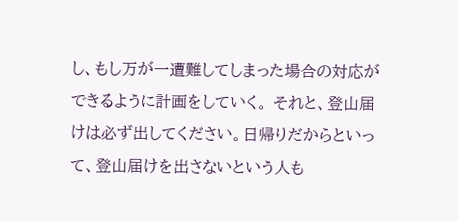し、もし万が一遭難してしまった場合の対応ができるように計画をしていく。 それと、登山届けは必ず出してください。日帰りだからといって、登山届けを出さないという人も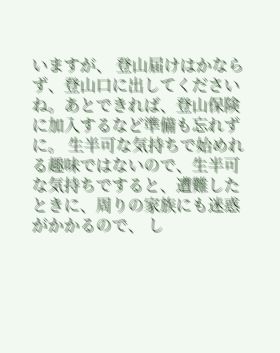いますが、 登山届けはかならず、登山口に出してくださいね。あとできれば、登山保険に加入するなど準備も忘れずに。 生半可な気持ちで始めれる趣味ではないので、生半可な気持ちですると、遭難したときに、周りの家族にも迷惑がかかるので、 し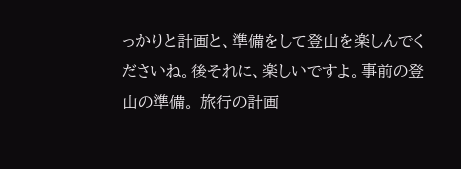っかりと計画と、準備をして登山を楽しんでくださいね。後それに、楽しいですよ。事前の登山の準備。 旅行の計画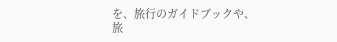を、旅行のガイドブックや、旅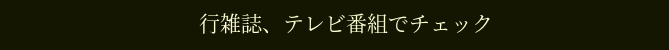行雑誌、テレビ番組でチェック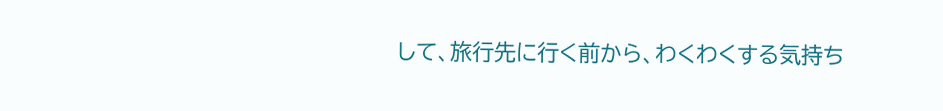して、旅行先に行く前から、わくわくする気持ち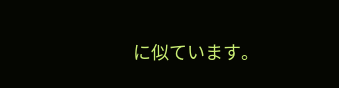に似ています。